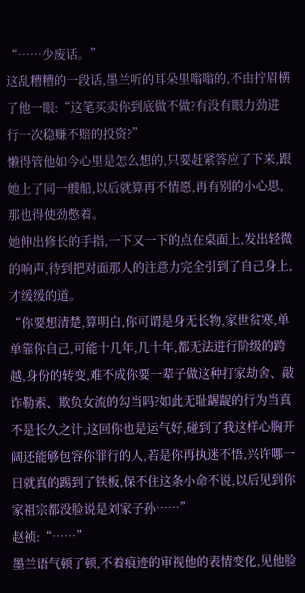“……少废话。”
这乱糟糟的一段话,墨兰听的耳朵里嗡嗡的,不由拧眉横了他一眼:“这笔买卖你到底做不做?有没有眼力劲进行一次稳赚不赔的投资?”
懒得管他如今心里是怎么想的,只要赶紧答应了下来,跟她上了同一艘船,以后就算再不情愿,再有别的小心思,那也得使劲憋着。
她伸出修长的手指,一下又一下的点在桌面上,发出轻微的响声,待到把对面那人的注意力完全引到了自己身上,才缓缓的道。
“你要想清楚,算明白,你可谓是身无长物,家世贫寒,单单靠你自己,可能十几年,几十年,都无法进行阶级的跨越,身份的转变,难不成你要一辈子做这种打家劫舍、敲诈勒索、欺负女流的勾当吗?如此无耻龌龊的行为当真不是长久之计,这回你也是运气好,碰到了我这样心胸开阔还能够包容你罪行的人,若是你再执迷不悟,兴许哪一日就真的踢到了铁板,保不住这条小命不说,以后见到你家祖宗都没脸说是刘家子孙……”
赵祯:“……”
墨兰语气顿了顿,不着痕迹的审视他的表情变化,见他脸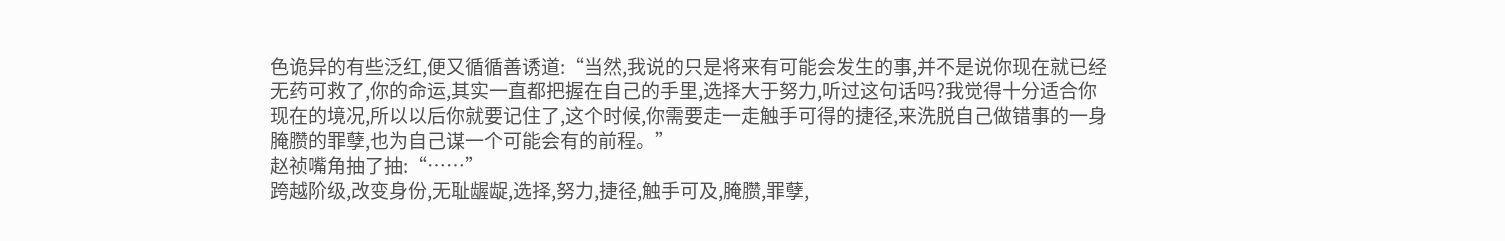色诡异的有些泛红,便又循循善诱道:“当然,我说的只是将来有可能会发生的事,并不是说你现在就已经无药可救了,你的命运,其实一直都把握在自己的手里,选择大于努力,听过这句话吗?我觉得十分适合你现在的境况,所以以后你就要记住了,这个时候,你需要走一走触手可得的捷径,来洗脱自己做错事的一身腌臜的罪孽,也为自己谋一个可能会有的前程。”
赵祯嘴角抽了抽:“……”
跨越阶级,改变身份,无耻龌龊,选择,努力,捷径,触手可及,腌臜,罪孽,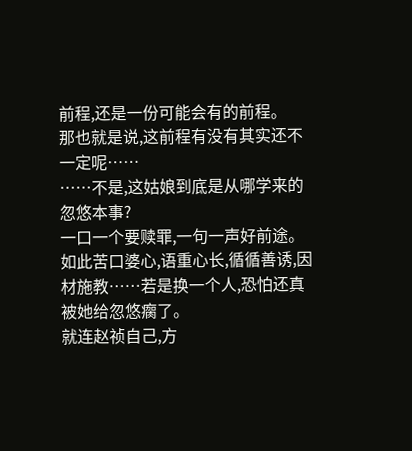前程,还是一份可能会有的前程。
那也就是说,这前程有没有其实还不一定呢……
……不是,这姑娘到底是从哪学来的忽悠本事?
一口一个要赎罪,一句一声好前途。
如此苦口婆心,语重心长,循循善诱,因材施教……若是换一个人,恐怕还真被她给忽悠瘸了。
就连赵祯自己,方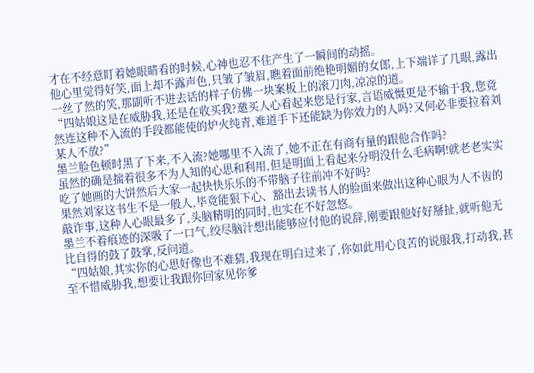才在不经意盯着她眼睛看的时候,心神也忍不住产生了一瞬间的动摇。
他心里觉得好笑,面上却不露声色,只皱了皱眉,瞧着面前绝艳明媚的女郎,上下端详了几眼,露出一丝了然的笑,那副听不进去话的样子仿佛一块案板上的滚刀肉,凉凉的道。
“四姑娘这是在威胁我,还是在收买我?邀买人心看起来您是行家,言语威慑更是不输于我,您竟然连这种不入流的手段都能使的炉火纯青,难道手下还能缺为你效力的人吗?又何必非要拉着刘某人不放?”
墨兰脸色顿时黑了下来,不入流?她哪里不入流了,她不正在有商有量的跟他合作吗?
虽然的确是揣着很多不为人知的心思和利用,但是明面上看起来分明没什么毛病啊!就老老实实吃了她画的大饼然后大家一起快快乐乐的不带脑子往前冲不好吗?
果然刘家这书生不是一般人,毕竟能狠下心、豁出去读书人的脸面来做出这种心眼为人不齿的敲诈事,这种人心眼最多了,头脑精明的同时,也实在不好忽悠。
墨兰不着痕迹的深吸了一口气,绞尽脑汁想出能够应付他的说辞,刚要跟他好好掰扯,就听他无比自得的鼓了鼓掌,反问道。
“四姑娘,其实你的心思好像也不难猜,我现在明白过来了,你如此用心良苦的说服我,打动我,甚至不惜威胁我,想要让我跟你回家见你爹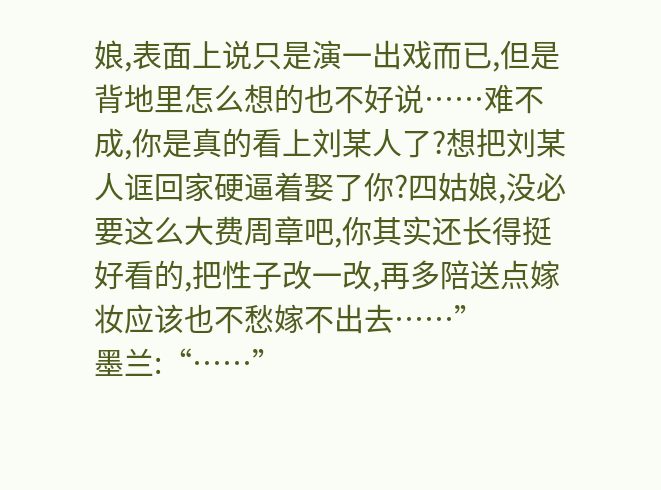娘,表面上说只是演一出戏而已,但是背地里怎么想的也不好说……难不成,你是真的看上刘某人了?想把刘某人诓回家硬逼着娶了你?四姑娘,没必要这么大费周章吧,你其实还长得挺好看的,把性子改一改,再多陪送点嫁妆应该也不愁嫁不出去……”
墨兰:“……”